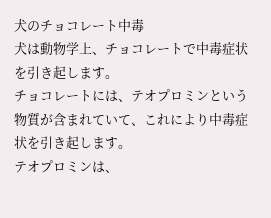犬のチョコレート中毒
犬は動物学上、チョコレートで中毒症状を引き起します。
チョコレートには、テオプロミンという物質が含まれていて、これにより中毒症状を引き起します。
テオプロミンは、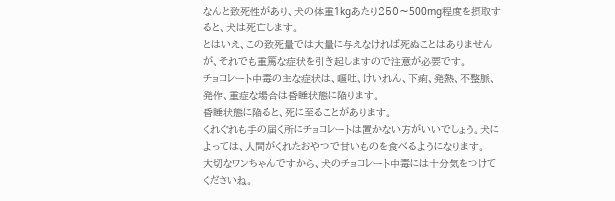なんと致死性があり、犬の体重1kgあたり250〜500mg程度を摂取すると、犬は死亡します。
とはいえ、この致死量では大量に与えなければ死ぬことはありませんが、それでも重篤な症状を引き起しますので注意が必要です。
チョコレート中毒の主な症状は、嘔吐、けいれん、下痢、発熱、不整脈、発作、重症な場合は昏睡状態に陥ります。
昏睡状態に陥ると、死に至ることがあります。
くれぐれも手の届く所にチョコレートは置かない方がいいでしょう。犬によっては、人間がくれたおやつで甘いものを食べるようになります。
大切なワンちゃんですから、犬のチョコレート中毒には十分気をつけてくださいね。